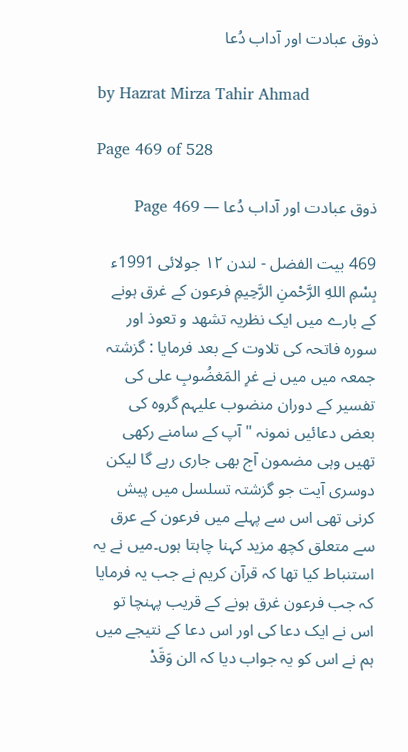ذوق عبادت اور آداب دُعا

by Hazrat Mirza Tahir Ahmad

Page 469 of 528

ذوق عبادت اور آداب دُعا — Page 469

469 بیت الفضل - لندن ۱۲ جولائی 1991ء بِسْمِ اللهِ الرَّحْمنِ الرَّحِيمِ فرعون کے غرق ہونے کے بارے میں ایک نظریہ تشهد و تعوذ اور سورہ فاتحہ کی تلاوت کے بعد فرمایا : گزشتہ جمعہ میں میں نے غرِ المَغضُوبِ علی کی تفسیر کے دوران منضوب علیہم گروہ کی بعض دعائیں نمونہ " آپ کے سامنے رکھی تھیں وہی مضمون آج بھی جاری رہے گا لیکن دوسری آیت جو گزشتہ تسلسل میں پیش کرنی تھی اس سے پہلے میں فرعون کے عرق سے متعلق کچھ مزید کہنا چاہتا ہوں۔میں نے یہ استنباط کیا تھا کہ قرآن کریم نے جب یہ فرمایا کہ جب فرعون غرق ہونے کے قریب پہنچا تو اس نے ایک دعا کی اور اس دعا کے نتیجے میں ہم نے اس کو یہ جواب دیا کہ الن وَقَدْ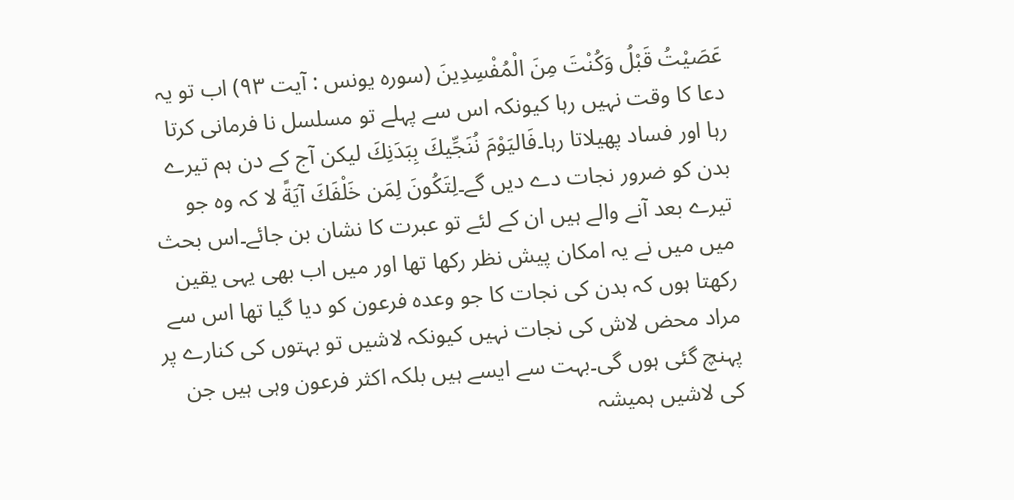عَصَيْتُ قَبْلُ وَكُنْتَ مِنَ الْمُفْسِدِينَ (سوره یونس : آیت ۹۳) اب تو یہ دعا کا وقت نہیں رہا کیونکہ اس سے پہلے تو مسلسل نا فرمانی کرتا رہا اور فساد پھیلاتا رہا۔فَاليَوْمَ نُنَجِّيكَ بِبَدَنِكَ لیکن آج کے دن ہم تیرے بدن کو ضرور نجات دے دیں گے۔لِتَكُونَ لِمَن خَلْفَكَ آيَةً لا کہ وہ جو تیرے بعد آنے والے ہیں ان کے لئے تو عبرت کا نشان بن جائے۔اس بحث میں میں نے یہ امکان پیش نظر رکھا تھا اور میں اب بھی یہی یقین رکھتا ہوں کہ بدن کی نجات کا جو وعدہ فرعون کو دیا گیا تھا اس سے مراد محض لاش کی نجات نہیں کیونکہ لاشیں تو بہتوں کی کنارے پر پہنچ گئی ہوں گی۔بہت سے ایسے ہیں بلکہ اکثر فرعون وہی ہیں جن کی لاشیں ہمیشہ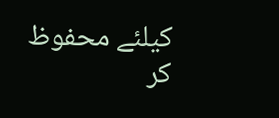کیلئے محفوظ کر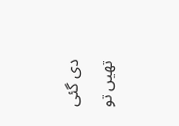دی گئی تھیں تو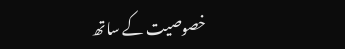خصوصیت کے ساتھ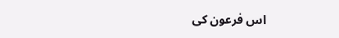اس فرعون کی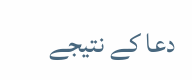دعا کے نتیجے